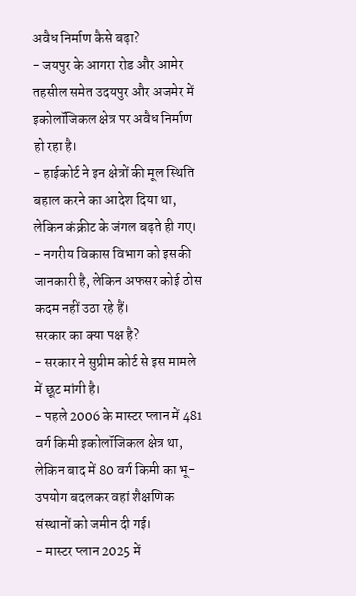अवैध निर्माण कैसे बढ़ा?
- जयपुर के आगरा रोड और आमेर तहसील समेत उदयपुर और अजमेर में इकोलॉजिकल क्षेत्र पर अवैध निर्माण हो रहा है।
- हाईकोर्ट ने इन क्षेत्रों की मूल स्थिति बहाल करने का आदेश दिया था, लेकिन कंक्रीट के जंगल बढ़ते ही गए।
- नगरीय विकास विभाग को इसकी जानकारी है, लेकिन अफसर कोई ठोस कदम नहीं उठा रहे हैं।
सरकार का क्या पक्ष है?
- सरकार ने सुप्रीम कोर्ट से इस मामले में छूट मांगी है।
- पहले 2006 के मास्टर प्लान में 481 वर्ग किमी इकोलॉजिकल क्षेत्र था, लेकिन बाद में 80 वर्ग किमी का भू-उपयोग बदलकर वहां शैक्षणिक संस्थानों को जमीन दी गई।
- मास्टर प्लान 2025 में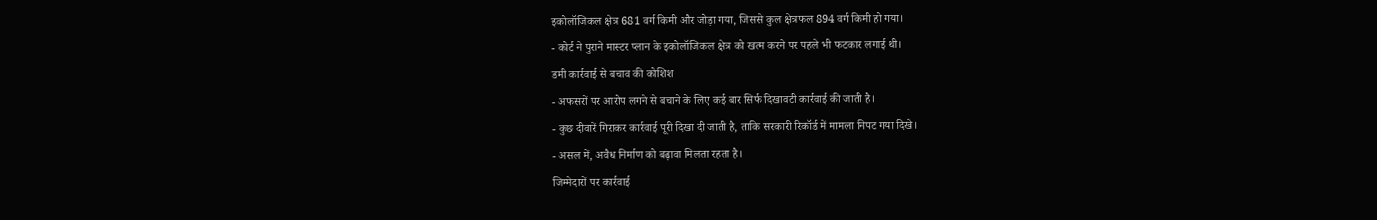इकोलॉजिकल क्षेत्र 681 वर्ग किमी और जोड़ा गया, जिससे कुल क्षेत्रफल 894 वर्ग किमी हो गया।
- कोर्ट ने पुराने मास्टर प्लान के इकोलॉजिकल क्षेत्र को खत्म करने पर पहले भी फटकार लगाई थी।
डमी कार्रवाई से बचाव की कोशिश
- अफसरों पर आरोप लगने से बचाने के लिए कई बार सिर्फ दिखावटी कार्रवाई की जाती है।
- कुछ दीवारें गिराकर कार्रवाई पूरी दिखा दी जाती है, ताकि सरकारी रिकॉर्ड में मामला निपट गया दिखे।
- असल में, अवैध निर्माण को बढ़ावा मिलता रहता है।
जिम्मेदारों पर कार्रवाई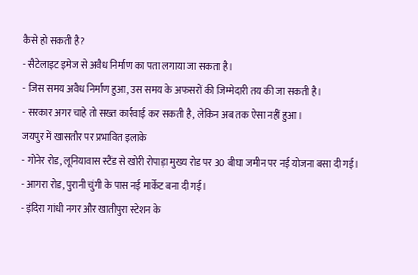कैसे हो सकती है?
- सैटेलाइट इमेज से अवैध निर्माण का पता लगाया जा सकता है।
- जिस समय अवैध निर्माण हुआ, उस समय के अफसरों की जिम्मेदारी तय की जा सकती है।
- सरकार अगर चाहे तो सख्त कार्रवाई कर सकती है, लेकिन अब तक ऐसा नहीं हुआ।
जयपुर में खासतौर पर प्रभावित इलाके
- गोनेर रोड, लूनियावास स्टैंड से खोरी रोपाड़ा मुख्य रोड पर 30 बीघा जमीन पर नई योजना बसा दी गई।
- आगरा रोड, पुरानी चुंगी के पास नई मार्केट बना दी गई।
- इंदिरा गांधी नगर और खातीपुरा स्टेशन के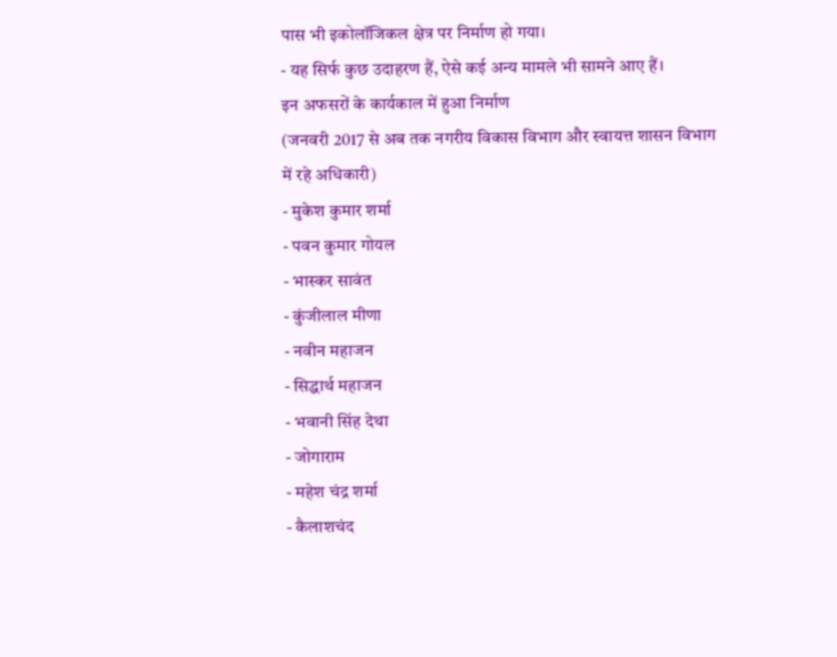पास भी इकोलॉजिकल क्षेत्र पर निर्माण हो गया।
- यह सिर्फ कुछ उदाहरण हैं, ऐसे कई अन्य मामले भी सामने आए हैं।
इन अफसरों के कार्यकाल में हुआ निर्माण
(जनवरी 2017 से अब तक नगरीय विकास विभाग और स्वायत्त शासन विभाग में रहे अधिकारी)
- मुकेश कुमार शर्मा
- पवन कुमार गोयल
- भास्कर सावंत
- कुंजीलाल मीणा
- नवीन महाजन
- सिद्धार्थ महाजन
- भवानी सिंह देथा
- जोगाराम
- महेश चंद्र शर्मा
- कैलाशचंद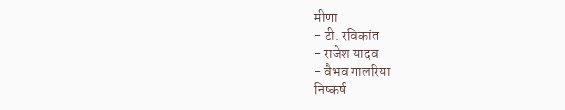मीणा
- टी. रविकांत
- राजेश यादव
- वैभव गालरिया
निष्कर्ष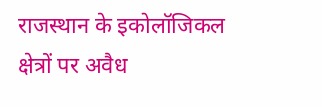राजस्थान के इकोलॉजिकल क्षेत्रों पर अवैध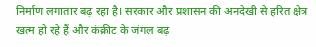निर्माण लगातार बढ़ रहा है। सरकार और प्रशासन की अनदेखी से हरित क्षेत्र खत्म हो रहे हैं और कंक्रीट के जंगल बढ़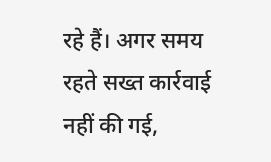रहे हैं। अगर समय रहते सख्त कार्रवाई नहीं की गई,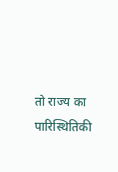तो राज्य का पारिस्थितिकी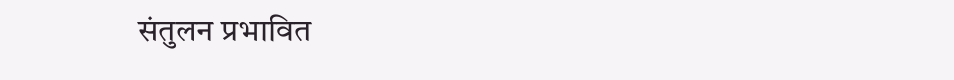संतुलन प्रभावित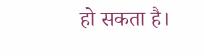हो सकता है।